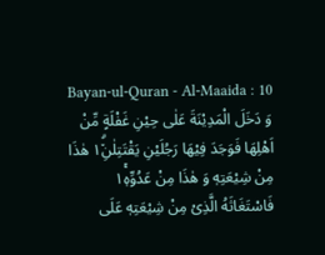Bayan-ul-Quran - Al-Maaida : 10
وَ دَخَلَ الْمَدِیْنَةَ عَلٰى حِیْنِ غَفْلَةٍ مِّنْ اَهْلِهَا فَوَجَدَ فِیْهَا رَجُلَیْنِ یَقْتَتِلٰنِ١٘ۗ هٰذَا مِنْ شِیْعَتِهٖ وَ هٰذَا مِنْ عَدُوِّهٖ١ۚ فَاسْتَغَاثَهُ الَّذِیْ مِنْ شِیْعَتِهٖ عَلَى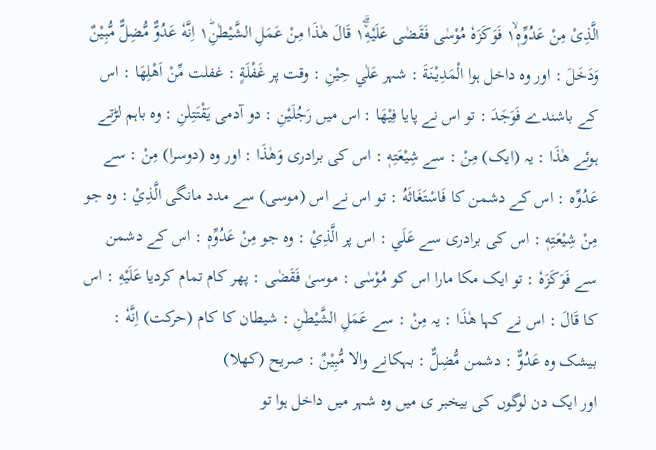الَّذِیْ مِنْ عَدُوِّهٖ١ۙ فَوَكَزَهٗ مُوْسٰى فَقَضٰى عَلَیْهِ١٘ۗ قَالَ هٰذَا مِنْ عَمَلِ الشَّیْطٰنِ١ؕ اِنَّهٗ عَدُوٌّ مُّضِلٌّ مُّبِیْنٌ
وَدَخَلَ : اور وہ داخل ہوا الْمَدِيْنَةَ : شہر عَلٰي حِيْنِ : وقت پر غَفْلَةٍ : غفلت مِّنْ اَهْلِهَا : اس کے باشندے فَوَجَدَ : تو اس نے پایا فِيْهَا : اس میں رَجُلَيْنِ : دو آدمی يَقْتَتِلٰنِ : وہ باہم لڑتے ہوئے هٰذَا : یہ (ایک) مِنْ : سے شِيْعَتِهٖ : اس کی برادری وَهٰذَا : اور وہ (دوسرا) مِنْ : سے عَدُوِّه : اس کے دشمن کا فَاسْتَغَاثَهُ : تو اس نے اس (موسی) سے مدد مانگی الَّذِيْ : وہ جو مِنْ شِيْعَتِهٖ : اس کی برادری سے عَلَي : اس پر الَّذِيْ : وہ جو مِنْ عَدُوِّهٖ : اس کے دشمن سے فَوَكَزَهٗ : تو ایک مکا مارا اس کو مُوْسٰى : موسیٰ فَقَضٰى : پھر کام تمام کردیا عَلَيْهِ : اس کا قَالَ : اس نے کہا هٰذَا : یہ مِنْ : سے عَمَلِ الشَّيْطٰنِ : شیطان کا کام (حرکت) اِنَّهٗ : بیشک وہ عَدُوٌّ : دشمن مُّضِلٌّ : بہکانے والا مُّبِيْنٌ : صریح (کھلا)
اور ایک دن لوگوں کی بیخبر ی میں وہ شہر میں داخل ہوا تو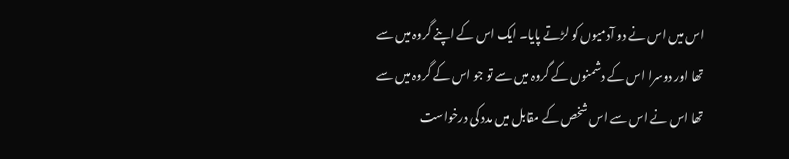اس میں اس نے دو آدمیوں کو لڑتے پایا۔ ایک اس کے اپنے گروہ میں سے تھا اور دوسرا اس کے دشمنوں کے گروہ میں سے تو جو اس کے گروہ میں سے تھا اس نے اس سے اس شخص کے مقابل میں مدد کی درخواست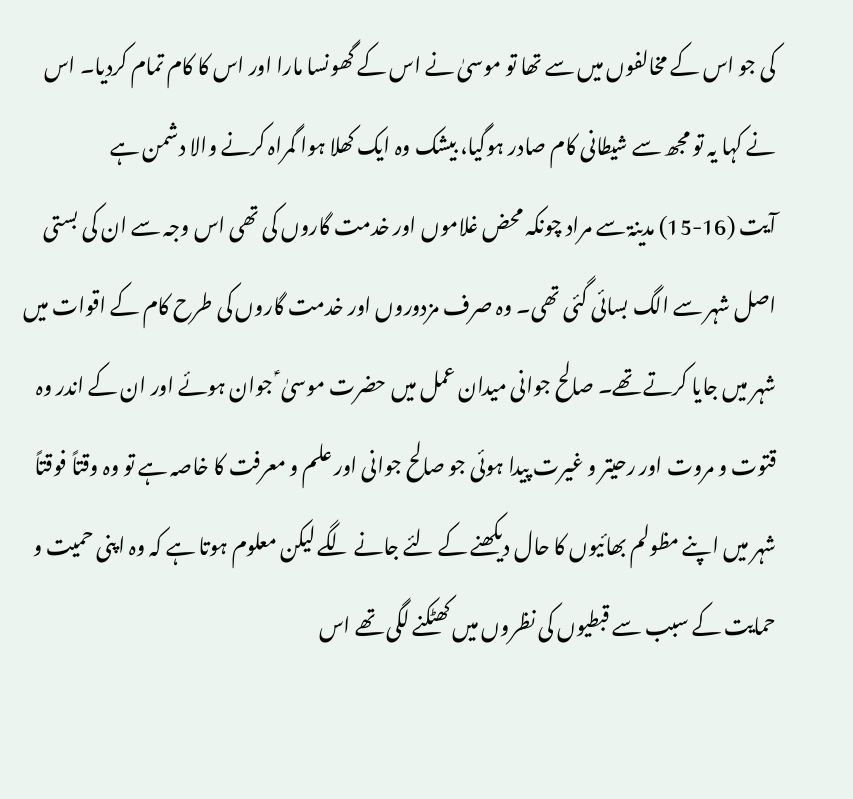کی جو اس کے مخالفوں میں سے تھا تو موسیٰ نے اس کے گھونسا مارا اور اس کا کام تمام کردیا۔ اس نے کہا یہ تو مجھ سے شیطانی کام صادر ہوگیا، بیشک وہ ایک کھلا ہوا گمراہ کرنے والا دشمن ہے
آیت (16-15) مدینۃ سے مراد چونکہ محض غلاموں اور خدمت گاروں کی تھی اس وجہ سے ان کی بستی اصل شہر سے الگ بسائی گئی تھی۔ وہ صرف مزدوروں اور خدمت گاروں کی طرح کام کے اقوات میں شہر میں جایا کرتے تھے۔ صالح جوانی میدان عمل میں حضرت موسیٰ ؑ جوان ہوئے اور ان کے اندر وہ قتوت و مروت اور رحیتر و غیرت پیدا ہوئی جو صالح جوانی اور علم و معرفت کا خاصہ ہے تو وہ وقتاً فوقتاً شہر میں اپنے مظولم بھائیوں کا حال دیکھنے کے لئے جانے لگے لیکن معلوم ہوتا ہے کہ وہ اپنی حمیت و حمایت کے سبب سے قبطیوں کی نظروں میں کھٹکنے لگی تھے اس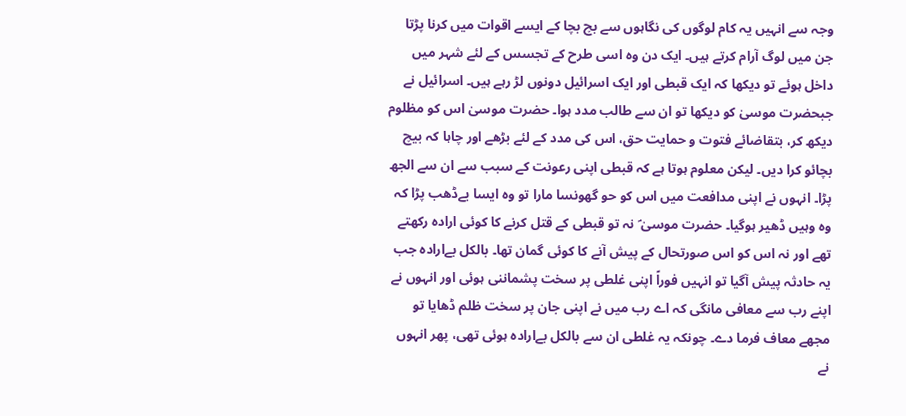وجہ سے انہیں یہ کام لوگوں کی نگاہوں سے بچ بچا کے ایسے اقوات میں کرنا پڑتا جن میں لوگ آرام کرتے ہیں۔ ایک دن وہ اسی طرح کے تجسس کے لئے شہر میں داخل ہوئے تو دیکھا کہ ایک قبطی اور ایک اسرائیل دونوں لڑ رہے ہیں۔ اسرائیل نے جبحضرت موسیٰ کو دیکھا تو ان سے طالب مدد ہوا۔ حضرت موسیٰ اس کو مظلوم دیکھ کر، بتقاضائے فتوت و حمایت حق، اس کی مدد کے لئے بڑھے اور چاہا کہ بیچ بچائو کرا دیں۔ لیکن معلوم ہوتا ہے کہ قبطی اپنی رعونت کے سبب سے ان سے الجھ پڑا۔ انہوں نے اپنی مدافعت میں اس کو حو گھونسا مارا تو وہ ایسا بےڈھب پڑا کہ وہ وہیں ڈھیر ہوگیا۔ حضرت موسیٰ ؑ نہ تو قبطی کے قتل کرنے کا کوئی ارادہ رکھتے تھے اور نہ اس کو اس صورتحال کے پیش آنے کا کوئی گمان تھا۔ بالکل بےارادہ جب یہ حادثہ پیش آگیا تو انہیں فوراً اپنی غلطی پر سخت پشماننی ہوئی اور انہوں نے اپنے رب سے معافی مانگی کہ اے رب میں نے اپنی جان پر سخت ظلم ڈھایا تو مجھے معاف فرما دے۔ چونکہ یہ غلطی ان سے بالکل بےارادہ ہوئی تھی، پھر انہوں نے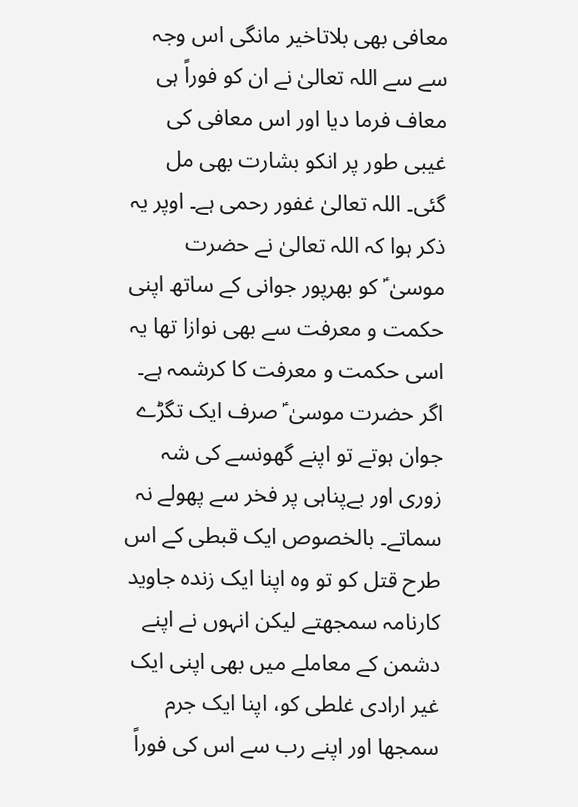معافی بھی بلاتاخیر مانگی اس وجہ سے سے اللہ تعالیٰ نے ان کو فوراً ہی معاف فرما دیا اور اس معافی کی غیبی طور پر انکو بشارت بھی مل گئی۔ اللہ تعالیٰ غفور رحمی ہے۔ اوپر یہ ذکر ہوا کہ اللہ تعالیٰ نے حضرت موسیٰ ؑ کو بھرپور جوانی کے ساتھ اپنی حکمت و معرفت سے بھی نوازا تھا یہ اسی حکمت و معرفت کا کرشمہ ہے۔ اگر حضرت موسیٰ ؑ صرف ایک تگڑے جوان ہوتے تو اپنے گھونسے کی شہ زوری اور بےپناہی پر فخر سے پھولے نہ سماتے۔ بالخصوص ایک قبطی کے اس طرح قتل کو تو وہ اپنا ایک زندہ جاوید کارنامہ سمجھتے لیکن انہوں نے اپنے دشمن کے معاملے میں بھی اپنی ایک غیر ارادی غلطی کو، اپنا ایک جرم سمجھا اور اپنے رب سے اس کی فوراً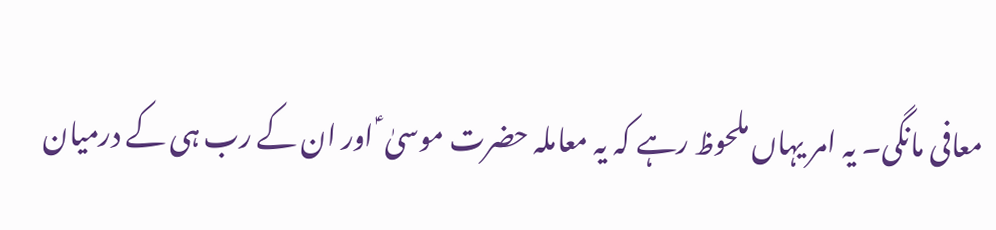معافی مانگی۔ یہ امر یہاں ملحوظ رہے کہ یہ معاملہ حضرت موسیٰ ؑ اور ان کے رب ہی کے درمیان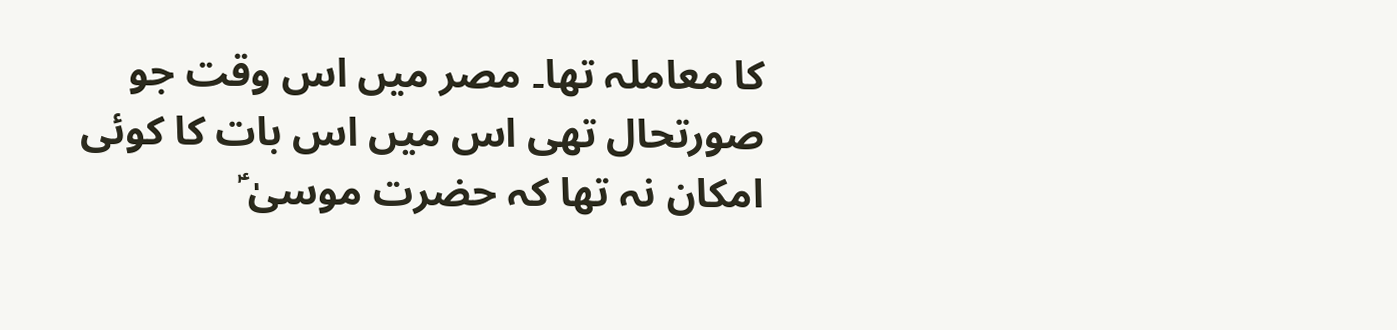کا معاملہ تھا۔ مصر میں اس وقت جو صورتحال تھی اس میں اس بات کا کوئی امکان نہ تھا کہ حضرت موسیٰ ؑ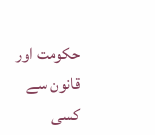حکومت اور قانون سے کسی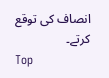انصاف کی توقع کرتے۔
Top